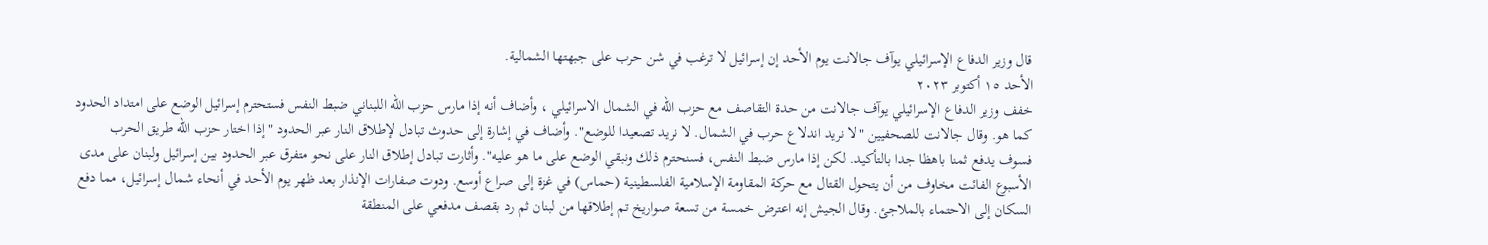قال وزير الدفاع الإسرائيلي يوآف جالانت يوم الأحد إن إسرائيل لا ترغب في شن حرب على جبهتها الشمالية.
الأحد ١٥ أكتوبر ٢٠٢٣
خفف وزير الدفاع الإسرائيلي يوآف جالانت من حدة التقاصف مع حزب الله في الشمال الاسرائيلي ، وأضاف أنه إذا مارس حزب الله اللبناني ضبط النفس فستحترم إسرائيل الوضع على امتداد الحدود كما هو. وقال جالانت للصحفيين "لا نريد اندلاع حرب في الشمال. لا نريد تصعيدا للوضع". وأضاف في إشارة إلى حدوث تبادل لإطلاق النار عبر الحدود "إذا اختار حزب الله طريق الحرب فسوف يدفع ثمنا باهظا جدا بالتأكيد. لكن إذا مارس ضبط النفس، فسنحترم ذلك ونبقي الوضع على ما هو عليه". وأثارت تبادل إطلاق النار على نحو متفرق عبر الحدود بين إسرائيل ولبنان على مدى الأسبوع الفائت مخاوف من أن يتحول القتال مع حركة المقاومة الإسلامية الفلسطينية (حماس) في غزة إلى صراع أوسع. ودوت صفارات الإنذار بعد ظهر يوم الأحد في أنحاء شمال إسرائيل، مما دفع السكان إلى الاحتماء بالملاجئ. وقال الجيش إنه اعترض خمسة من تسعة صواريخ تم إطلاقها من لبنان ثم رد بقصف مدفعي على المنطقة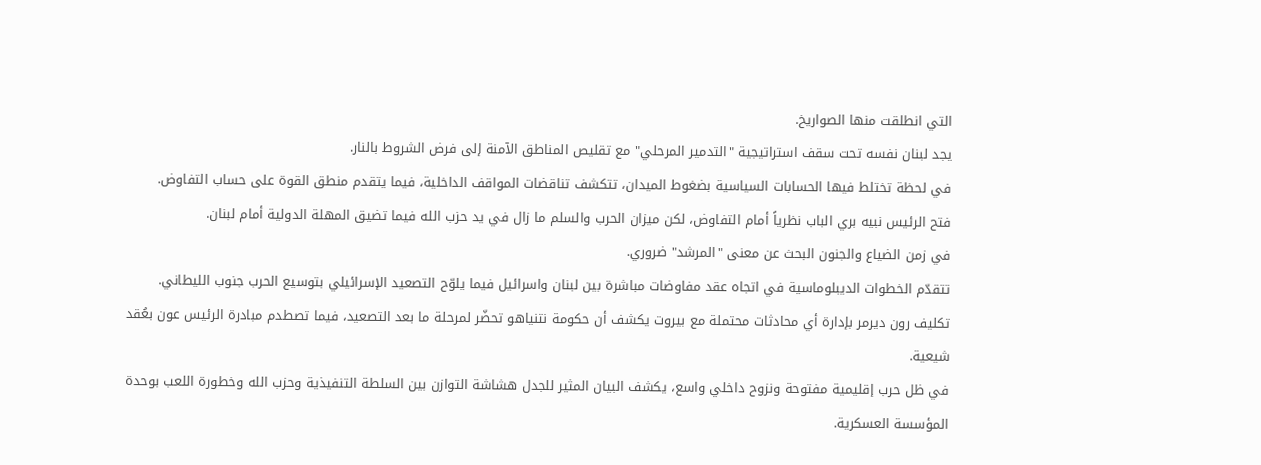التي انطلقت منها الصواريخ.
يجد لبنان نفسه تحت سقف استراتيجية "التدمير المرحلي" مع تقليص المناطق الآمنة إلى فرض الشروط بالنار.
في لحظة تختلط فيها الحسابات السياسية بضغوط الميدان، تتكشف تناقضات المواقف الداخلية، فيما يتقدم منطق القوة على حساب التفاوض.
فتح الرئيس نبيه بري الباب نظرياً أمام التفاوض، لكن ميزان الحرب والسلم ما زال في يد حزب الله فيما تضيق المهلة الدولية أمام لبنان.
في زمن الضياع والجنون البحث عن معنى "المرشد" ضروري.
تتقدّم الخطوات الديبلوماسية في اتجاه عقد مفاوضات مباشرة بين لبنان واسرائيل فيما يلوّح التصعيد الإسرائيلي بتوسيع الحرب جنوب الليطاني.
تكليف رون ديرمر بإدارة أي محادثات محتملة مع بيروت يكشف أن حكومة نتنياهو تحضّر لمرحلة ما بعد التصعيد، فيما تصطدم مبادرة الرئيس عون بعُقد شيعية.
في ظل حرب إقليمية مفتوحة ونزوح داخلي واسع، يكشف البيان المثير للجدل هشاشة التوازن بين السلطة التنفيذية وحزب الله وخطورة اللعب بوحدة المؤسسة العسكرية.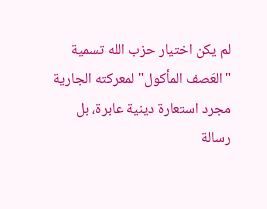لم يكن اختيار حزب الله تسمية "العَصف المأكول" لمعركته الجارية مجرد استعارة دينية عابرة، بل رسالة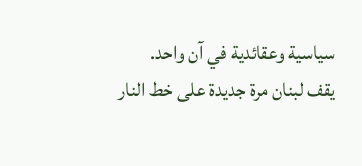سياسية وعقائدية في آن واحد.
يقف لبنان مرة جديدة على خط النار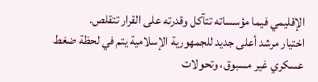الإقليمي فيما مؤسساته تتآكل وقدرته على القرار تتقلص.
اختيار مرشد أعلى جديد للجمهورية الإسلامية يتم في لحظة ضغط عسكري غير مسبوق، وتحولات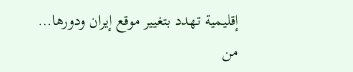إقليمية تهدد بتغيير موقع إيران ودورها… من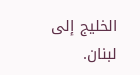الخليج إلى لبنان.